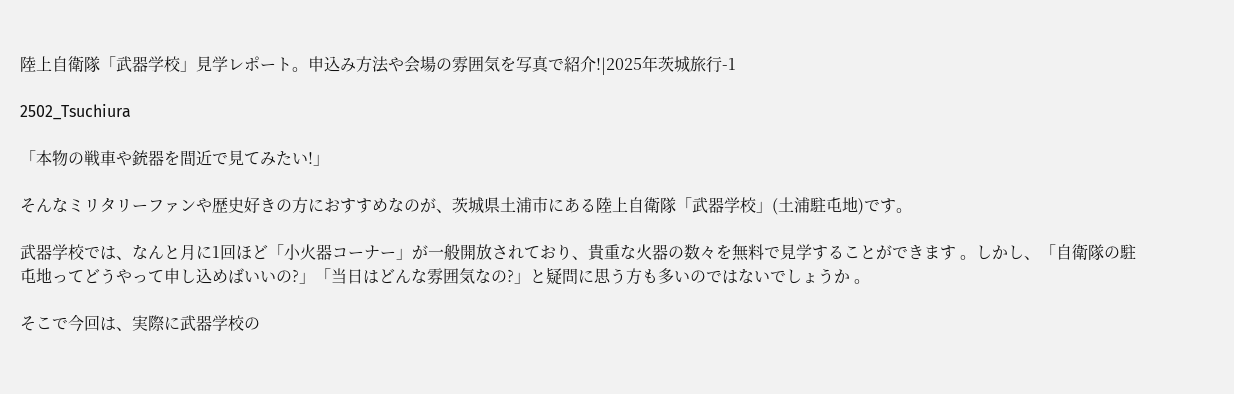陸上自衛隊「武器学校」見学レポート。申込み方法や会場の雰囲気を写真で紹介!|2025年茨城旅行-1

2502_Tsuchiura

「本物の戦車や銃器を間近で見てみたい!」

そんなミリタリーファンや歴史好きの方におすすめなのが、茨城県土浦市にある陸上自衛隊「武器学校」(土浦駐屯地)です。

武器学校では、なんと月に1回ほど「小火器コーナー」が一般開放されており、貴重な火器の数々を無料で見学することができます 。しかし、「自衛隊の駐屯地ってどうやって申し込めばいいの?」「当日はどんな雰囲気なの?」と疑問に思う方も多いのではないでしょうか 。

そこで今回は、実際に武器学校の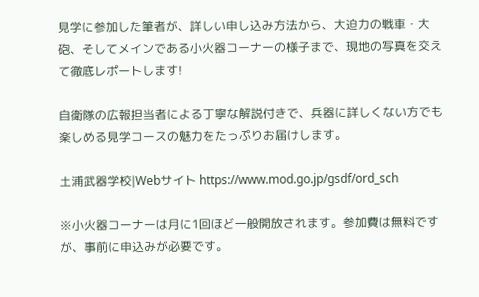見学に参加した筆者が、詳しい申し込み方法から、大迫力の戦車・大砲、そしてメインである小火器コーナーの様子まで、現地の写真を交えて徹底レポートします!

自衛隊の広報担当者による丁寧な解説付きで、兵器に詳しくない方でも楽しめる見学コースの魅力をたっぷりお届けします。

土浦武器学校|Webサイト https://www.mod.go.jp/gsdf/ord_sch

※小火器コーナーは月に1回ほど一般開放されます。参加費は無料ですが、事前に申込みが必要です。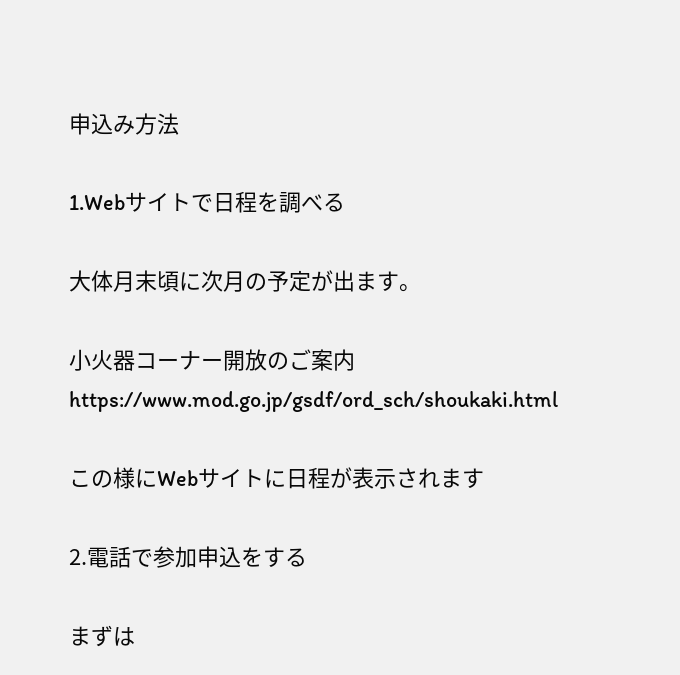申込み方法

1.Webサイトで日程を調べる

大体月末頃に次月の予定が出ます。

小火器コーナー開放のご案内
https://www.mod.go.jp/gsdf/ord_sch/shoukaki.html

この様にWebサイトに日程が表示されます

2.電話で参加申込をする

まずは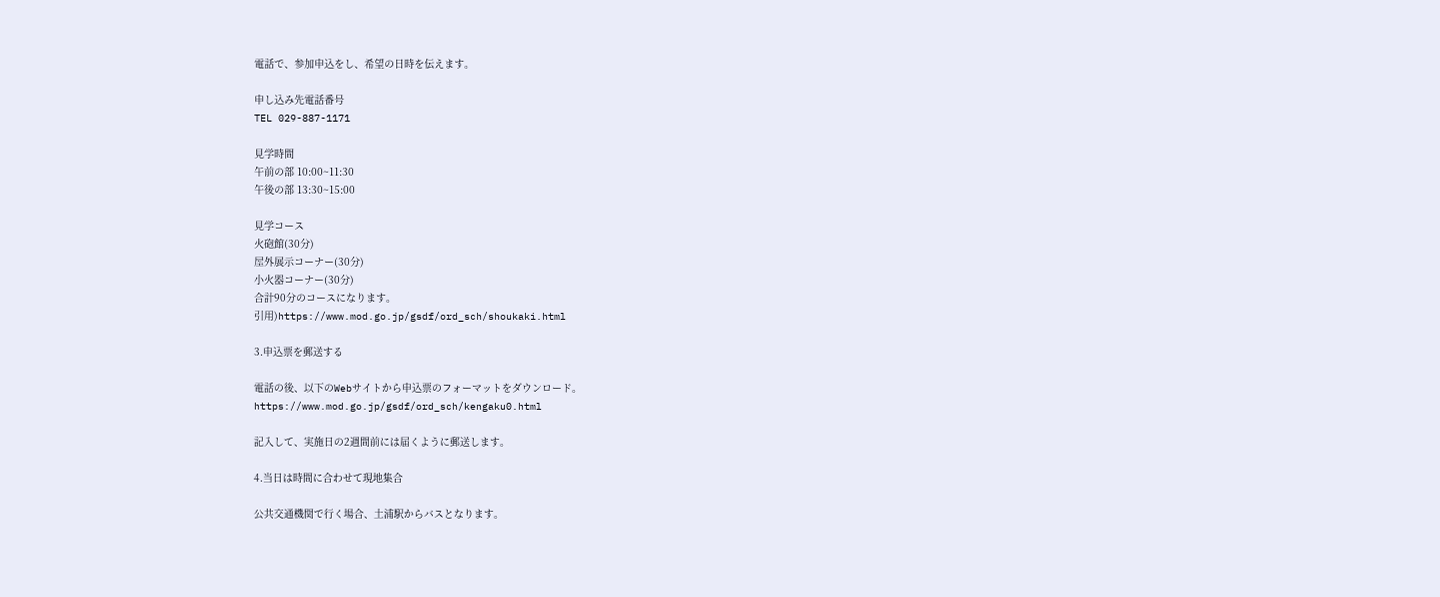電話で、参加申込をし、希望の日時を伝えます。

申し込み先電話番号
TEL 029-887-1171

見学時間
午前の部 10:00~11:30
午後の部 13:30~15:00

見学コース
火砲館(30分)
屋外展示コーナー(30分)
小火器コーナー(30分)
合計90分のコースになります。
引用)https://www.mod.go.jp/gsdf/ord_sch/shoukaki.html

3.申込票を郵送する

電話の後、以下のWebサイトから申込票のフォーマットをダウンロード。
https://www.mod.go.jp/gsdf/ord_sch/kengaku0.html

記入して、実施日の2週間前には届くように郵送します。

4.当日は時間に合わせて現地集合

公共交通機関で行く場合、土浦駅からバスとなります。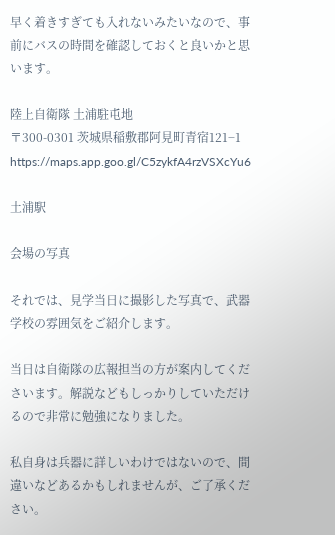早く着きすぎても入れないみたいなので、事前にバスの時間を確認しておくと良いかと思います。

陸上自衛隊 土浦駐屯地
〒300-0301 茨城県稲敷郡阿見町青宿121−1
https://maps.app.goo.gl/C5zykfA4rzVSXcYu6

土浦駅

会場の写真

それでは、見学当日に撮影した写真で、武器学校の雰囲気をご紹介します。

当日は自衛隊の広報担当の方が案内してくださいます。解説などもしっかりしていただけるので非常に勉強になりました。

私自身は兵器に詳しいわけではないので、間違いなどあるかもしれませんが、ご了承ください。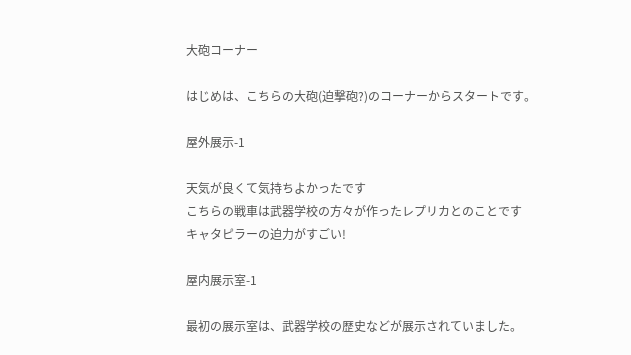大砲コーナー

はじめは、こちらの大砲(迫撃砲?)のコーナーからスタートです。

屋外展示-1

天気が良くて気持ちよかったです
こちらの戦車は武器学校の方々が作ったレプリカとのことです
キャタピラーの迫力がすごい!

屋内展示室-1

最初の展示室は、武器学校の歴史などが展示されていました。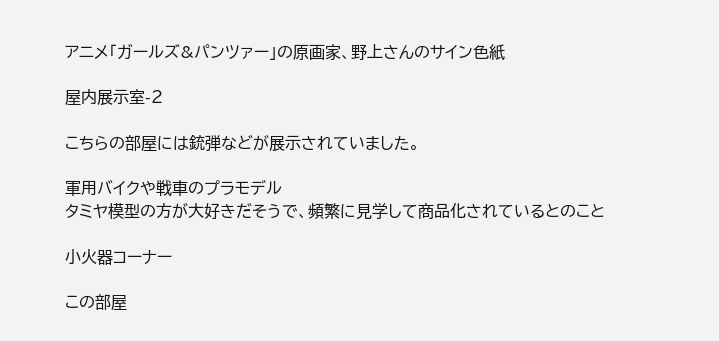アニメ「ガールズ&パンツァー」の原画家、野上さんのサイン色紙

屋内展示室-2

こちらの部屋には銃弾などが展示されていました。

軍用バイクや戦車のプラモデル
タミヤ模型の方が大好きだそうで、頻繁に見学して商品化されているとのこと

小火器コーナー

この部屋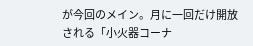が今回のメイン。月に一回だけ開放される「小火器コーナ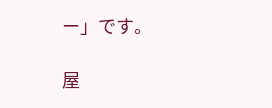ー」です。

屋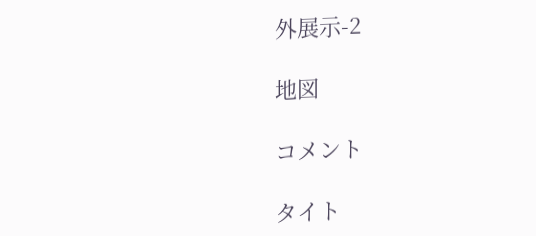外展示-2

地図

コメント

タイト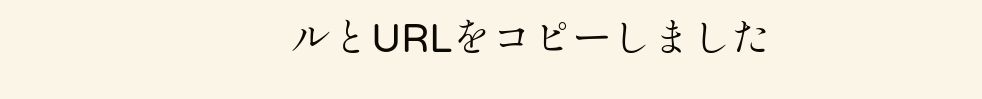ルとURLをコピーしました